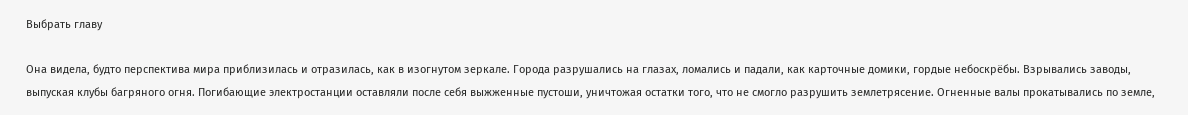Выбрать главу

Она видела, будто перспектива мира приблизилась и отразилась, как в изогнутом зеркале. Города разрушались на глазах, ломались и падали, как карточные домики, гордые небоскрёбы. Взрывались заводы, выпуская клубы багряного огня. Погибающие электростанции оставляли после себя выжженные пустоши, уничтожая остатки того, что не смогло разрушить землетрясение. Огненные валы прокатывались по земле,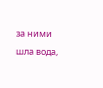за ними шла вода,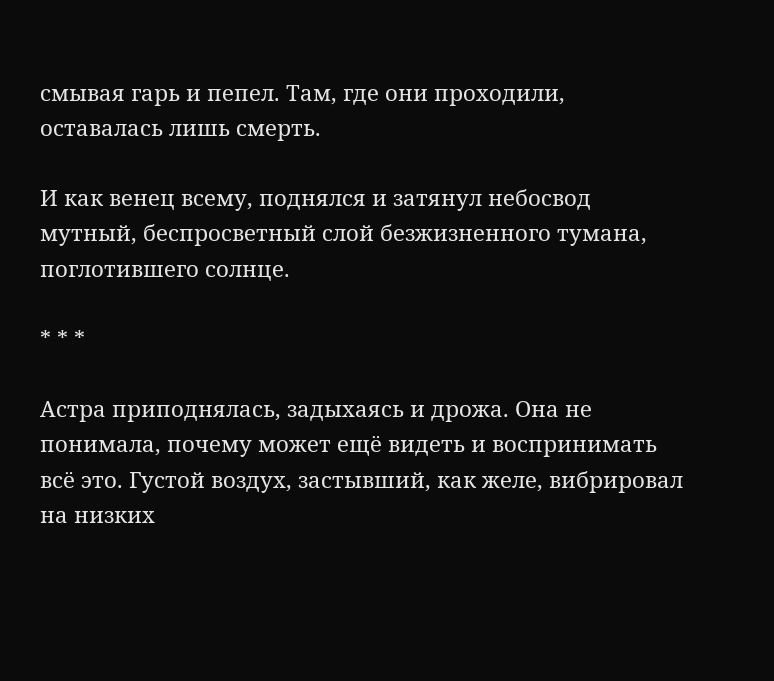смывая гарь и пепел. Там, где они проходили, оставалась лишь смерть.

И как венец всему, поднялся и затянул небосвод мутный, беспросветный слой безжизненного тумана, поглотившего солнце.

* * *

Астра приподнялась, задыхаясь и дрожа. Она не понимала, почему может ещё видеть и воспринимать всё это. Густой воздух, застывший, как желе, вибрировал на низких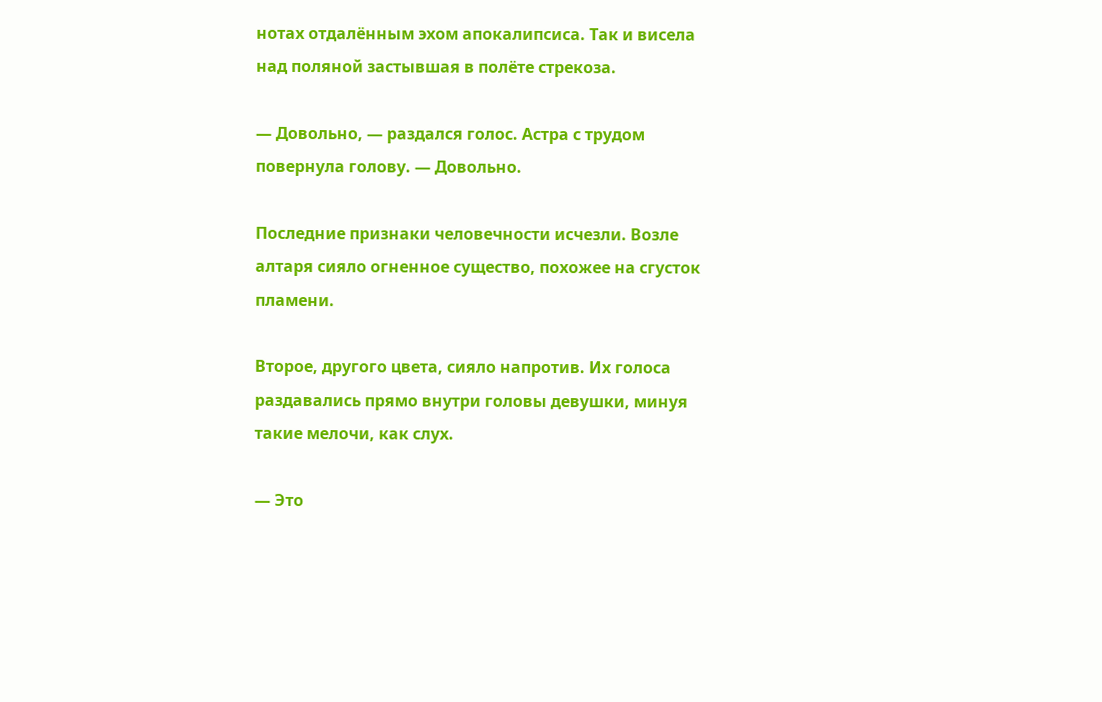нотах отдалённым эхом апокалипсиса. Так и висела над поляной застывшая в полёте стрекоза.

— Довольно, — раздался голос. Астра с трудом повернула голову. — Довольно.

Последние признаки человечности исчезли. Возле алтаря сияло огненное существо, похожее на сгусток пламени.

Второе, другого цвета, сияло напротив. Их голоса раздавались прямо внутри головы девушки, минуя такие мелочи, как слух.

— Это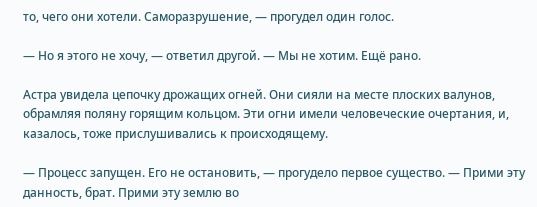то, чего они хотели. Саморазрушение, — прогудел один голос.

— Но я этого не хочу, — ответил другой. — Мы не хотим. Ещё рано.

Астра увидела цепочку дрожащих огней. Они сияли на месте плоских валунов, обрамляя поляну горящим кольцом. Эти огни имели человеческие очертания, и, казалось, тоже прислушивались к происходящему.

— Процесс запущен. Его не остановить, — прогудело первое существо. — Прими эту данность, брат. Прими эту землю во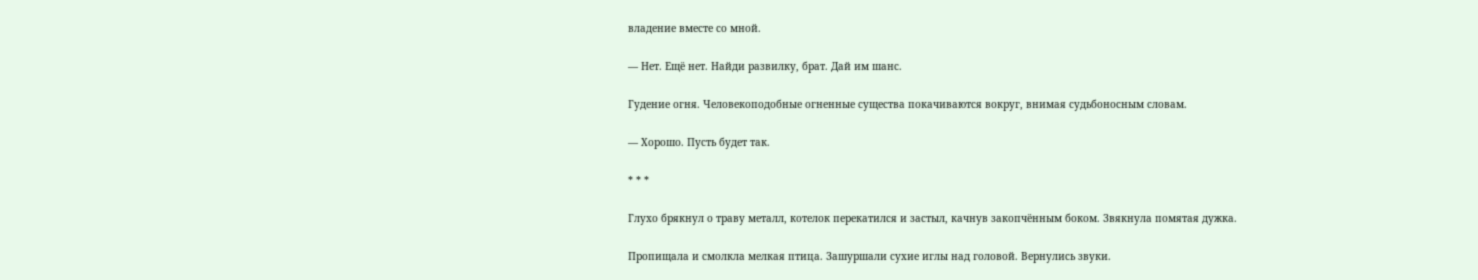владение вместе со мной.

— Нет. Ещё нет. Найди развилку, брат. Дай им шанс.

Гудение огня. Человекоподобные огненные существа покачиваются вокруг, внимая судьбоносным словам.

— Хорошо. Пусть будет так.

* * *

Глухо брякнул о траву металл, котелок перекатился и застыл, качнув закопчённым боком. Звякнула помятая дужка.

Пропищала и смолкла мелкая птица. Зашуршали сухие иглы над головой. Вернулись звуки.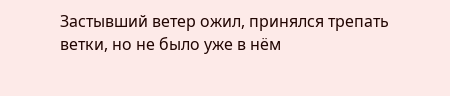Застывший ветер ожил, принялся трепать ветки, но не было уже в нём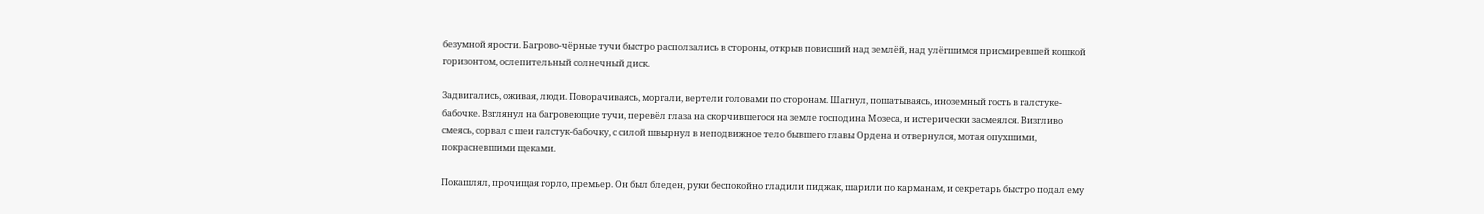безумной ярости. Багрово-чёрные тучи быстро расползались в стороны, открыв повисший над землёй, над улёгшимся присмиревшей кошкой горизонтом, ослепительный солнечный диск.

Задвигались, оживая, люди. Поворачиваясь, моргали, вертели головами по сторонам. Шагнул, пошатываясь, иноземный гость в галстуке-бабочке. Взглянул на багровеющие тучи, перевёл глаза на скорчившегося на земле господина Мозеса, и истерически засмеялся. Визгливо смеясь, сорвал с шеи галстук-бабочку, с силой швырнул в неподвижное тело бывшего главы Ордена и отвернулся, мотая опухшими, покрасневшими щеками.

Покашлял, прочищая горло, премьер. Он был бледен, руки беспокойно гладили пиджак, шарили по карманам, и секретарь быстро подал ему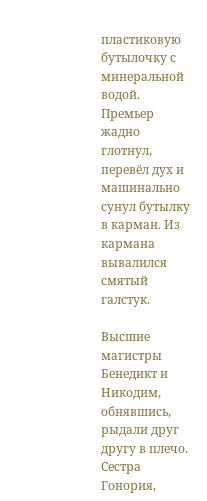пластиковую бутылочку с минеральной водой. Премьер жадно глотнул, перевёл дух и машинально сунул бутылку в карман. Из кармана вывалился смятый галстук.

Высшие магистры Бенедикт и Никодим, обнявшись, рыдали друг другу в плечо. Сестра Гонория,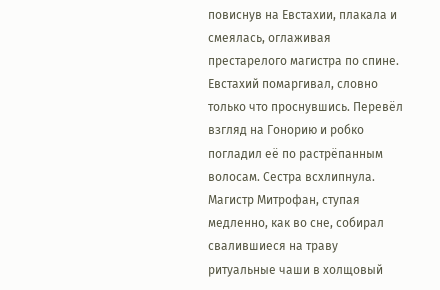повиснув на Евстахии, плакала и смеялась, оглаживая престарелого магистра по спине. Евстахий помаргивал, словно только что проснувшись. Перевёл взгляд на Гонорию и робко погладил её по растрёпанным волосам. Сестра всхлипнула. Магистр Митрофан, ступая медленно, как во сне, собирал свалившиеся на траву ритуальные чаши в холщовый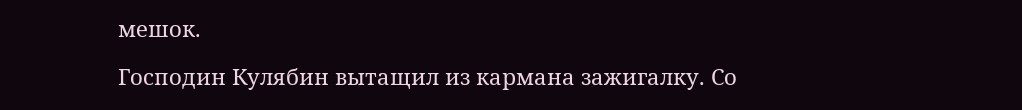мешок.

Господин Кулябин вытащил из кармана зажигалку. Со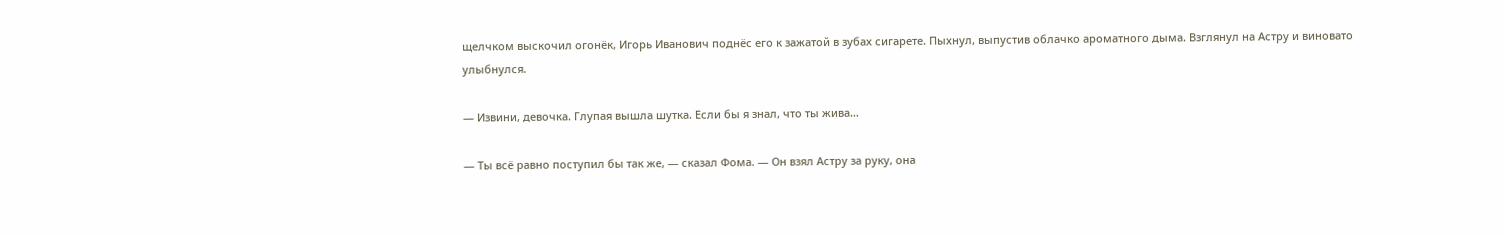щелчком выскочил огонёк, Игорь Иванович поднёс его к зажатой в зубах сигарете. Пыхнул, выпустив облачко ароматного дыма. Взглянул на Астру и виновато улыбнулся.

— Извини, девочка. Глупая вышла шутка. Если бы я знал, что ты жива…

— Ты всё равно поступил бы так же, — сказал Фома. — Он взял Астру за руку, она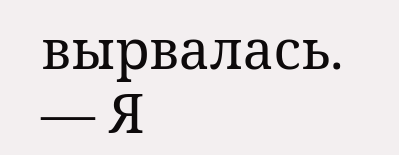вырвалась. — Я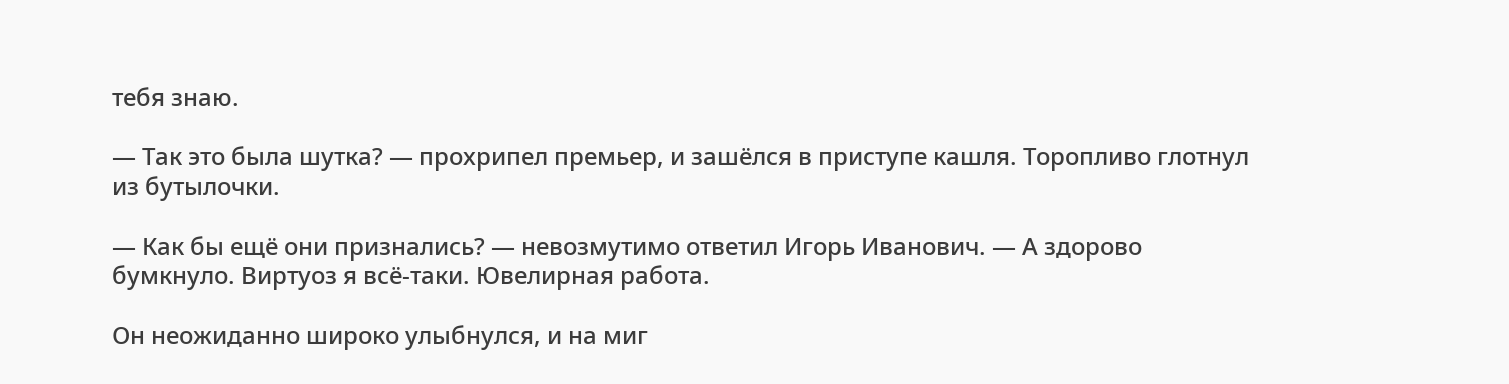тебя знаю.

— Так это была шутка? — прохрипел премьер, и зашёлся в приступе кашля. Торопливо глотнул из бутылочки.

— Как бы ещё они признались? — невозмутимо ответил Игорь Иванович. — А здорово бумкнуло. Виртуоз я всё-таки. Ювелирная работа.

Он неожиданно широко улыбнулся, и на миг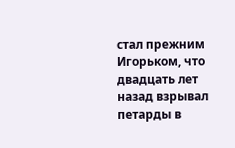стал прежним Игорьком, что двадцать лет назад взрывал петарды в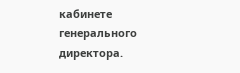кабинете генерального директора.